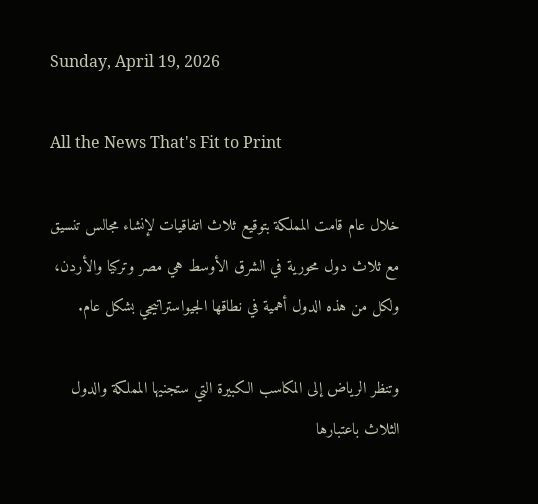Sunday, April 19, 2026

All the News That's Fit to Print

خلال عام قامت المملكة بتوقيع ثلاث اتفاقيات لإنشاء مجالس تنسيق مع ثلاث دول محورية في الشرق الأوسط هي مصر وتركيا والأردن، ولكل من هذه الدول أهمية في نطاقها الجيواستراتيجي بشكل عام.

وتنظر الرياض إلى المكاسب الكبيرة التي ستجنيها المملكة والدول الثلاث باعتبارها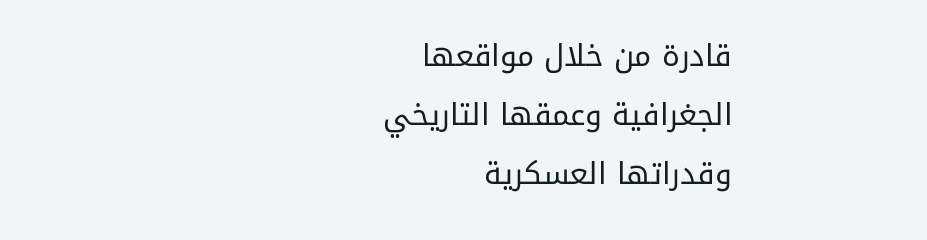قادرة من خلال مواقعها الجغرافية وعمقها التاريخي وقدراتها العسكرية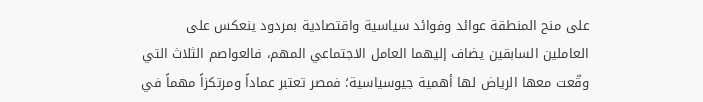على منح المنطقة عوائد وفوائد سياسية واقتصادية بمردود ينعكس على العاملين السابقين يضاف إليهما العامل الاجتماعي المهم، فالعواصم الثلاث التي وقّعت معها الرياض لها أهمية جيوسياسية؛ فمصر تعتبر عماداً ومرتكزاً مهماً في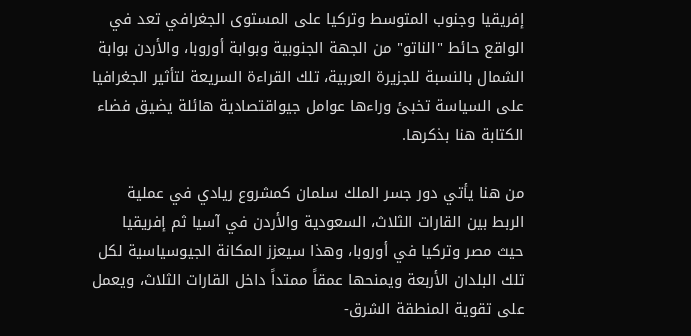إفريقيا وجنوب المتوسط وتركيا على المستوى الجغرافي تعد في الواقع حائط "الناتو" من الجهة الجنوبية وبوابة أوروبا، والأردن بوابة الشمال بالنسبة للجزيرة العربية، تلك القراءة السريعة لتأثير الجغرافيا على السياسة تخبئ وراءها عوامل جيواقتصادية هائلة يضيق فضاء الكتابة هنا بذكرها.

من هنا يأتي دور جسر الملك سلمان كمشروع ريادي في عملية الربط بين القارات الثلاث، السعودية والأردن في آسيا ثم إفريقيا حيث مصر وتركيا في أوروبا، وهذا سيعزز المكانة الجيوسياسية لكل تلك البلدان الأربعة ويمنحها عمقاً ممتداً داخل القارات الثلاث، ويعمل على تقوية المنطقة الشرق-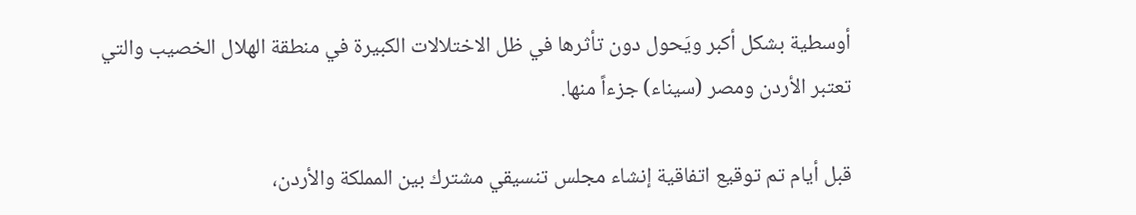أوسطية بشكل أكبر ويَحول دون تأثرها في ظل الاختلالات الكبيرة في منطقة الهلال الخصيب والتي تعتبر الأردن ومصر (سيناء) جزءاً منها.

قبل أيام تم توقيع اتفاقية إنشاء مجلس تنسيقي مشترك بين المملكة والأردن،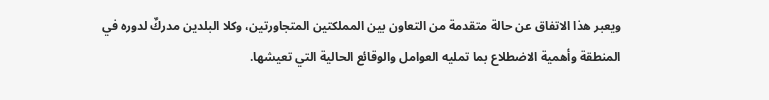ويعبر هذا الاتفاق عن حالة متقدمة من التعاون بين المملكتين المتجاورتين، وكلا البلدين مدركٌ لدوره في المنطقة وأهمية الاضطلاع بما تمليه العوامل والوقائع الحالية التي تعيشها.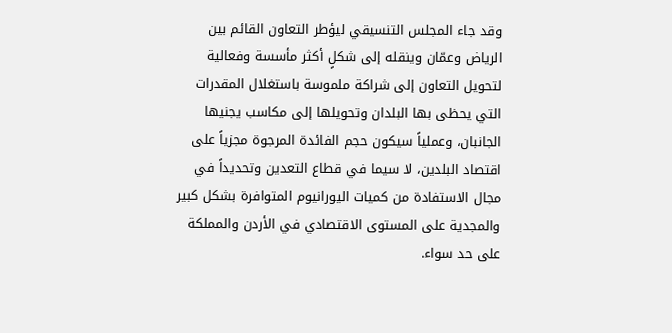وقد جاء المجلس التنسيقي ليؤطر التعاون القائم بين الرياض وعمّان وينقله إلى شكلٍ أكثر مأسسة وفعالية لتحويل التعاون إلى شراكة ملموسة باستغلال المقدرات التي يحظى بها البلدان وتحويلها إلى مكاسب يجنيها الجانبان، وعملياً سيكون حجم الفائدة المرجوة مجزياً على اقتصاد البلدين، لا سيما في قطاع التعدين وتحديداً في مجال الاستفادة من كميات اليورانيوم المتوافرة بشكل كبير والمجدية على المستوى الاقتصادي في الأردن والمملكة على حد سواء.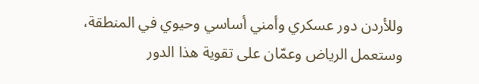وللأردن دور عسكري وأمني أساسي وحيوي في المنطقة، وستعمل الرياض وعمّان على تقوية هذا الدور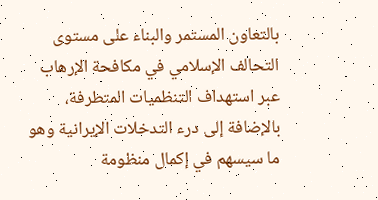بالتعاون المستمر والبناء على مستوى التحالف الإسلامي في مكافحة الإرهاب عبر استهداف التنظميات المتطرفة، بالإضافة إلى درء التدخلات الإيرانية وهو ما سيسهم في إكمال منظومة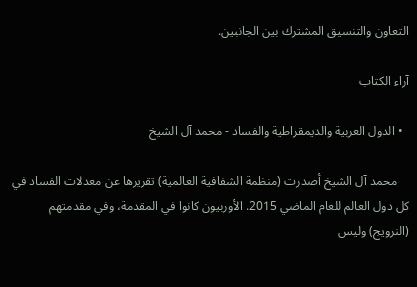التعاون والتنسيق المشترك بين الجانبين.

آراء الكتاب

  • الدول العربية والديمقراطية والفساد - محمد آل الشيخ

    محمد آل الشيخ أصدرت (منظمة الشفافية العالمية) تقريرها عن معدلات الفساد في كل دول العالم للعام الماضي 2015. الأوربيون كانوا في المقدمة، وفي مقدمتهم (النرويج) وليس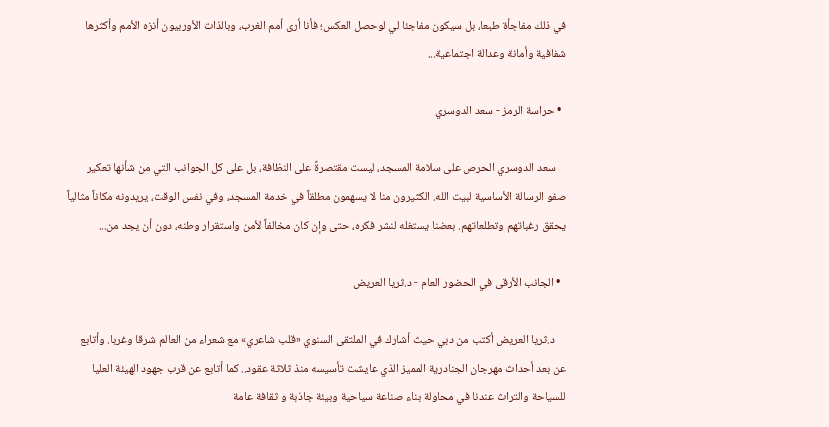في ذلك مفاجأة طبعا، بل سيكون مفاجئا لي لوحصل العكس؛ فأنا أرى أمم الغرب، وبالذات الأوربيون أنزه الأمم وأكثرها شفافية وأمانة وعدالة اجتماعية...

  • حراسة الرمز - سعد الدوسري

    سعد الدوسري الحرص على سلامة المسجد، ليست مقتصرةً على النظافة، بل على كل الجوانب التي من شأنها تعكير صفو الرسالة الأساسية لبيت الله. الكثيرون منا لا يسهمون مطلقاً في خدمة المسجد، وفي نفس الوقت، يريدونه مكاناً مثالياً يحقق رغباتهم وتطلعاتهم. بعضنا يستغله لنشر فكره، حتى وإن كان مخالفاً لأمن واستقرار وطنه، دون أن يجد من...

  • الجانب الأرقى في الحضور العام - د.ثريا العريض

    د.ثريا العريض أكتب من دبي حيث أشارك في الملتقى السنوي «قلب شاعري» مع شعراء من العالم شرقا وغربا. وأتابع عن بعد أحداث مهرجان الجنادرية المميز الذي عايشت تأسيسه منذ ثلاثة عقود.. كما أتابع عن قرب جهود الهيئة العليا للسياحة والتراث عندنا في محاولة بناء صناعة سياحية وبيئة جاذبة و ثقافة عامة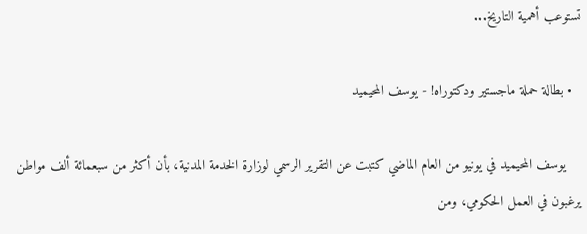تستوعب أهمية التاريخ...

  • بطالة حملة ماجستير ودكتوراه! - يوسف المحيميد

    يوسف المحيميد في يونيو من العام الماضي كتبت عن التقرير الرسمي لوزارة الخدمة المدنية، بأن أكثر من سبعمائة ألف مواطن يرغبون في العمل الحكومي، ومن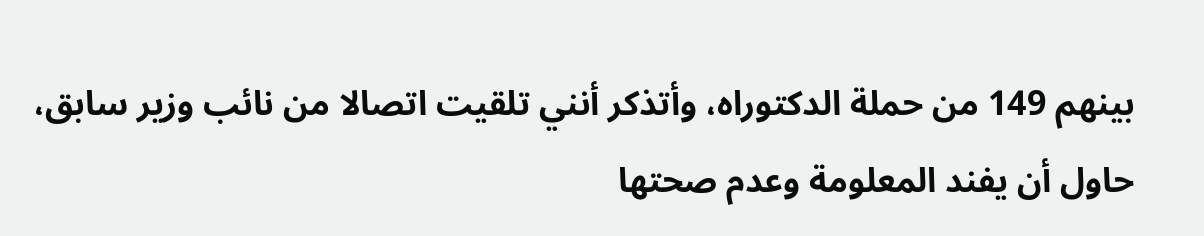بينهم 149 من حملة الدكتوراه، وأتذكر أنني تلقيت اتصالا من نائب وزير سابق، حاول أن يفند المعلومة وعدم صحتها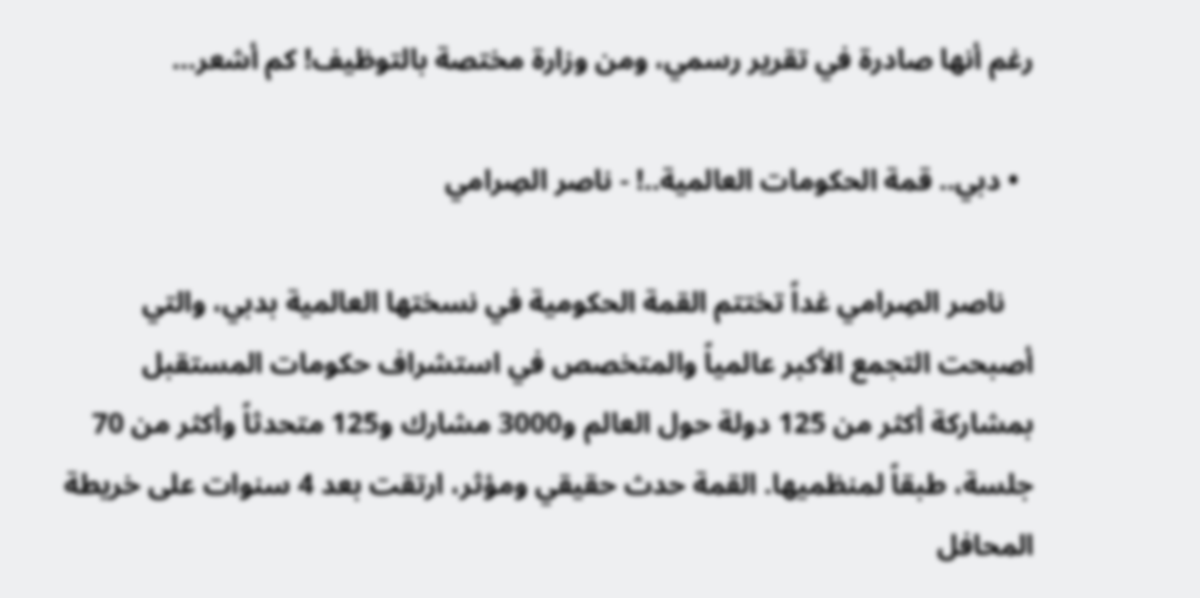رغم أنها صادرة في تقرير رسمي، ومن وزارة مختصة بالتوظيف! كم أشعر...

  • دبي.. قمة الحكومات العالمية..! - ناصر الصِرامي

    ناصر الصِرامي غداً تختتم القمة الحكومية في نسختها العالمية بدبي، والتي أصبحت التجمع الأكبر عالمياً والمتخصص في استشراف حكومات المستقبل بمشاركة أكثر من 125 دولة حول العالم و3000 مشارك و125 متحدثاً وأكثر من 70 جلسة، طبقاً لمنظميها. القمة حدث حقيقي ومؤثر، ارتقت بعد 4 سنوات على خريطة المحافل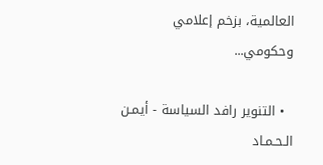العالمية، بزخم إعلامي وحكومي...

  • التنوير رافد السياسة - أيمـن الـحـمـاد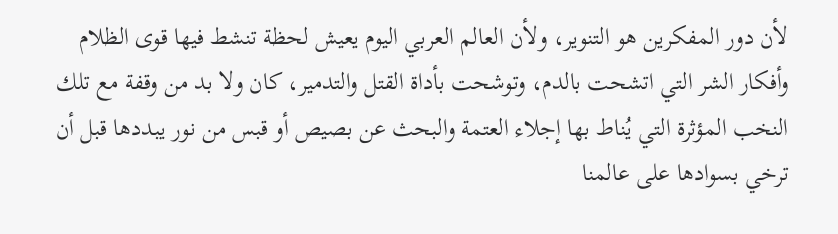لأن دور المفكرين هو التنوير، ولأن العالم العربي اليوم يعيش لحظة تنشط فيها قوى الظلام وأفكار الشر التي اتشحت بالدم، وتوشحت بأداة القتل والتدمير، كان ولا بد من وقفة مع تلك النخب المؤثرة التي يُناط بها إجلاء العتمة والبحث عن بصيص أو قبس من نور يبددها قبل أن ترخي بسوادها على عالمنا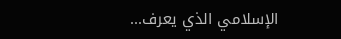الإسلامي الذي يعرف...